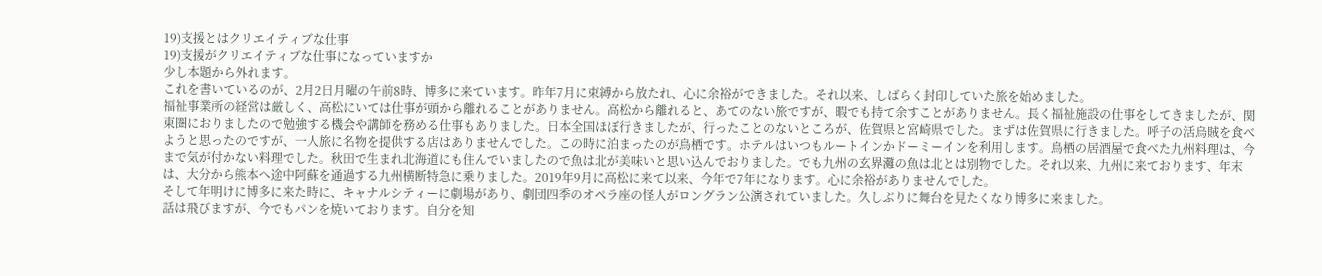19)支援とはクリエイティブな仕事
19)支援がクリエイティブな仕事になっていますか
少し本題から外れます。
これを書いているのが、2月2日月曜の午前8時、博多に来ています。昨年7月に束縛から放たれ、心に余裕ができました。それ以来、しばらく封印していた旅を始めました。
福祉事業所の経営は厳しく、高松にいては仕事が頭から離れることがありません。高松から離れると、あてのない旅ですが、暇でも持て余すことがありません。長く福祉施設の仕事をしてきましたが、関東圏におりましたので勉強する機会や講師を務める仕事もありました。日本全国ほぼ行きましたが、行ったことのないところが、佐賀県と宮崎県でした。まずは佐賀県に行きました。呼子の活烏賊を食べようと思ったのですが、一人旅に名物を提供する店はありませんでした。この時に泊まったのが鳥栖です。ホテルはいつもルートインかドーミーインを利用します。鳥栖の居酒屋で食べた九州料理は、今まで気が付かない料理でした。秋田で生まれ北海道にも住んでいましたので魚は北が美味いと思い込んでおりました。でも九州の玄界灘の魚は北とは別物でした。それ以来、九州に来ております、年末は、大分から熊本へ途中阿蘇を通過する九州横断特急に乗りました。2019年9月に高松に来て以来、今年で7年になります。心に余裕がありませんでした。
そして年明けに博多に来た時に、キャナルシティーに劇場があり、劇団四季のオペラ座の怪人がロングラン公演されていました。久しぶりに舞台を見たくなり博多に来ました。
話は飛びますが、今でもパンを焼いております。自分を知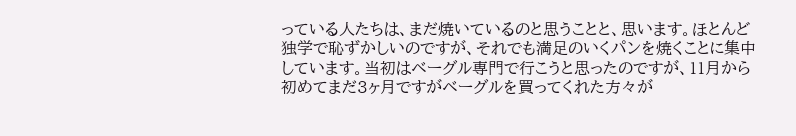っている人たちは、まだ焼いているのと思うことと、思います。ほとんど独学で恥ずかしいのですが、それでも満足のいくパンを焼くことに集中しています。当初はベーグル専門で行こうと思ったのですが、11月から初めてまだ3ヶ月ですがベーグルを買ってくれた方々が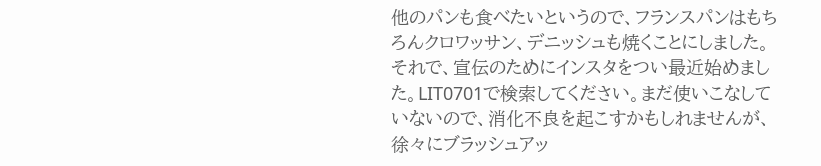他のパンも食べたいというので、フランスパンはもちろんクロワッサン、デニッシュも焼くことにしました。それで、宣伝のためにインスタをつい最近始めました。LIT0701で検索してください。まだ使いこなしていないので、消化不良を起こすかもしれませんが、徐々にブラッシュアッ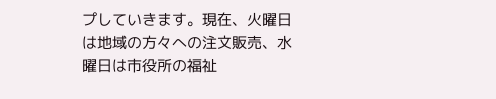プしていきます。現在、火曜日は地域の方々への注文販売、水曜日は市役所の福祉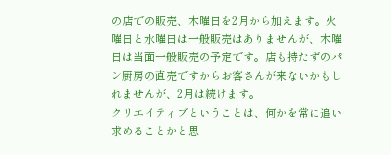の店での販売、木曜日を2月から加えます。火曜日と水曜日は一般販売はありませんが、木曜日は当面一般販売の予定です。店も持たずのパン厨房の直売ですからお客さんが来ないかもしれませんが、2月は続けます。
クリエイティブということは、何かを常に追い求めることかと思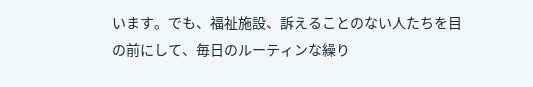います。でも、福祉施設、訴えることのない人たちを目の前にして、毎日のルーティンな繰り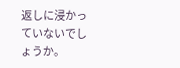返しに浸かっていないでしょうか。